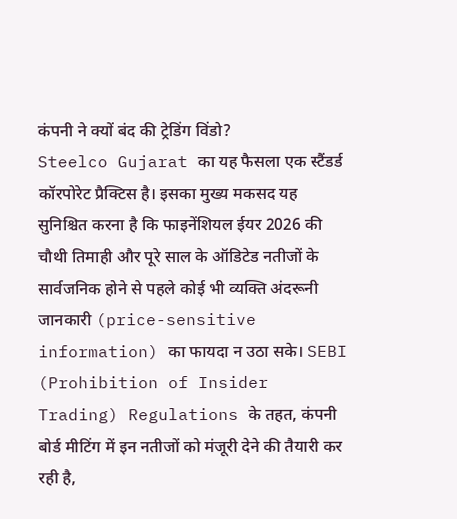कंपनी ने क्यों बंद की ट्रेडिंग विंडो?
Steelco Gujarat का यह फैसला एक स्टैंडर्ड कॉरपोरेट प्रैक्टिस है। इसका मुख्य मकसद यह सुनिश्चित करना है कि फाइनेंशियल ईयर 2026 की चौथी तिमाही और पूरे साल के ऑडिटेड नतीजों के सार्वजनिक होने से पहले कोई भी व्यक्ति अंदरूनी जानकारी (price-sensitive information) का फायदा न उठा सके। SEBI (Prohibition of Insider Trading) Regulations के तहत, कंपनी बोर्ड मीटिंग में इन नतीजों को मंजूरी देने की तैयारी कर रही है,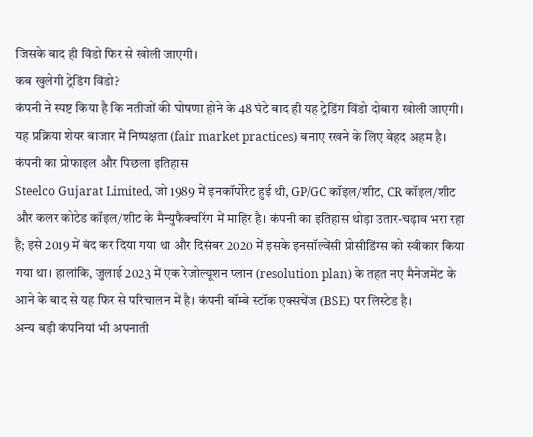जिसके बाद ही विंडो फिर से खोली जाएगी।
कब खुलेगी ट्रेडिंग विंडो?
कंपनी ने स्पष्ट किया है कि नतीजों की घोषणा होने के 48 घंटे बाद ही यह ट्रेडिंग विंडो दोबारा खोली जाएगी। यह प्रक्रिया शेयर बाजार में निष्पक्षता (fair market practices) बनाए रखने के लिए बेहद अहम है।
कंपनी का प्रोफाइल और पिछला इतिहास
Steelco Gujarat Limited, जो 1989 में इनकॉर्पोरेट हुई थी, GP/GC कॉइल/शीट, CR कॉइल/शीट और कलर कोटेड कॉइल/शीट के मैन्युफैक्चरिंग में माहिर है। कंपनी का इतिहास थोड़ा उतार-चढ़ाव भरा रहा है; इसे 2019 में बंद कर दिया गया था और दिसंबर 2020 में इसके इनसॉल्वेंसी प्रोसीडिंग्स को स्वीकार किया गया था। हालांकि, जुलाई 2023 में एक रेजोल्यूशन प्लान (resolution plan) के तहत नए मैनेजमेंट के आने के बाद से यह फिर से परिचालन में है। कंपनी बॉम्बे स्टॉक एक्सचेंज (BSE) पर लिस्टेड है।
अन्य बड़ी कंपनियां भी अपनाती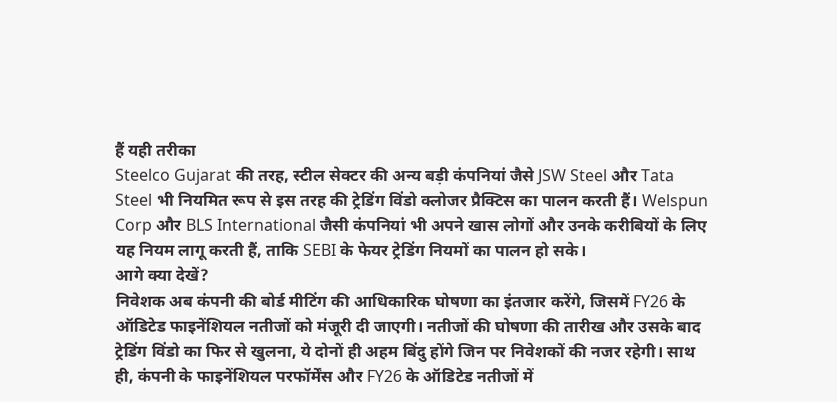हैं यही तरीका
Steelco Gujarat की तरह, स्टील सेक्टर की अन्य बड़ी कंपनियां जैसे JSW Steel और Tata Steel भी नियमित रूप से इस तरह की ट्रेडिंग विंडो क्लोजर प्रैक्टिस का पालन करती हैं। Welspun Corp और BLS International जैसी कंपनियां भी अपने खास लोगों और उनके करीबियों के लिए यह नियम लागू करती हैं, ताकि SEBI के फेयर ट्रेडिंग नियमों का पालन हो सके।
आगे क्या देखें?
निवेशक अब कंपनी की बोर्ड मीटिंग की आधिकारिक घोषणा का इंतजार करेंगे, जिसमें FY26 के ऑडिटेड फाइनेंशियल नतीजों को मंजूरी दी जाएगी। नतीजों की घोषणा की तारीख और उसके बाद ट्रेडिंग विंडो का फिर से खुलना, ये दोनों ही अहम बिंदु होंगे जिन पर निवेशकों की नजर रहेगी। साथ ही, कंपनी के फाइनेंशियल परफॉर्मेंस और FY26 के ऑडिटेड नतीजों में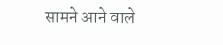सामने आने वाले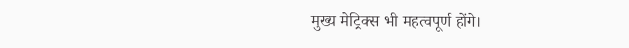मुख्य मेट्रिक्स भी महत्वपूर्ण होंगे।